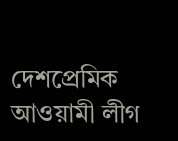দেশপ্রেমিক আওয়ামী লীগ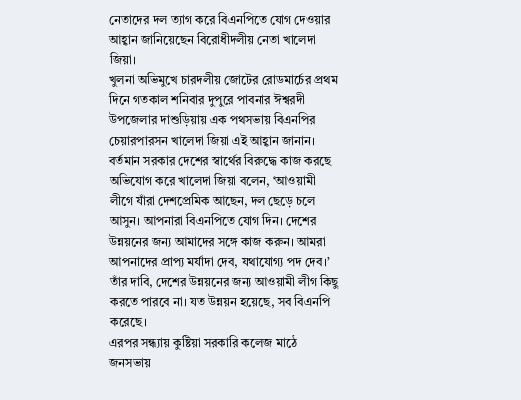নেতাদের দল ত্যাগ করে বিএনপিতে যোগ দেওয়ার আহ্বান জানিয়েছেন বিরোধীদলীয় নেতা খালেদা জিয়া।
খুলনা অভিমুখে চারদলীয় জোটের রোডমার্চের প্রথম দিনে গতকাল শনিবার দুপুরে পাবনার ঈশ্বরদী উপজেলার দাশুড়িয়ায় এক পথসভায় বিএনপির চেয়ারপারসন খালেদা জিয়া এই আহ্বান জানান।
বর্তমান সরকার দেশের স্বার্থের বিরুদ্ধে কাজ করছে অভিযোগ করে খালেদা জিয়া বলেন, ‘আওয়ামী লীগে যাঁরা দেশপ্রেমিক আছেন, দল ছেড়ে চলে আসুন। আপনারা বিএনপিতে যোগ দিন। দেশের উন্নয়নের জন্য আমাদের সঙ্গে কাজ করুন। আমরা আপনাদের প্রাপ্য মর্যাদা দেব, যথাযোগ্য পদ দেব।’ তাঁর দাবি, দেশের উন্নয়নের জন্য আওয়ামী লীগ কিছু করতে পারবে না। যত উন্নয়ন হয়েছে, সব বিএনপি করেছে।
এরপর সন্ধ্যায় কুষ্টিয়া সরকারি কলেজ মাঠে জনসভায়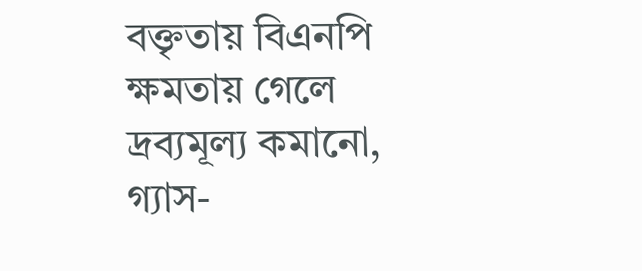বক্তৃতায় বিএনপি ক্ষমতায় গেলে দ্রব্যমূল্য কমানো, গ্যাস-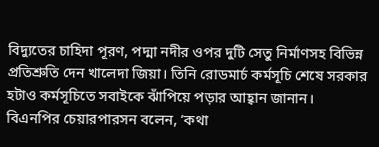বিদ্যুতের চাহিদা পূরণ, পদ্মা নদীর ওপর দুটি সেতু নির্মাণসহ বিভিন্ন প্রতিশ্রুতি দেন খালেদা জিয়া। তিনি রোডমার্চ কর্মসূচি শেষে সরকার হটাও কর্মসূচিতে সবাইকে ঝাঁপিয়ে পড়ার আহ্বান জানান।
বিএনপির চেয়ারপারসন বলেন, ‘কথা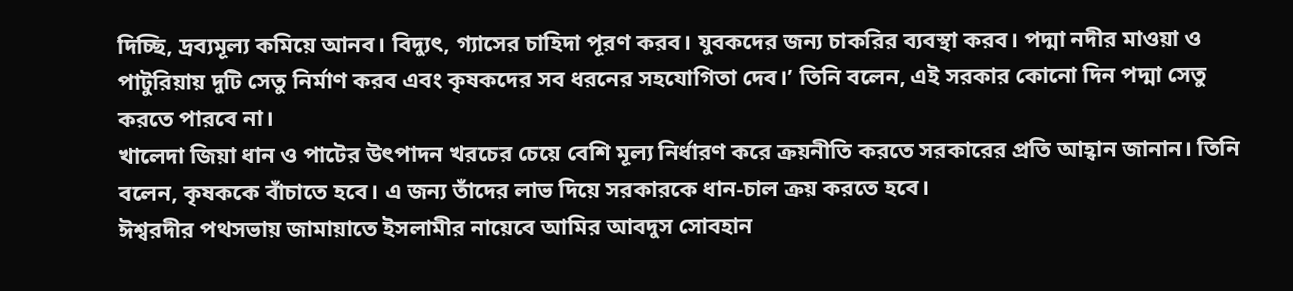দিচ্ছি, দ্রব্যমূল্য কমিয়ে আনব। বিদ্যুৎ, গ্যাসের চাহিদা পূরণ করব। যুবকদের জন্য চাকরির ব্যবস্থা করব। পদ্মা নদীর মাওয়া ও পাটুরিয়ায় দুটি সেতু নির্মাণ করব এবং কৃষকদের সব ধরনের সহযোগিতা দেব।’ তিনি বলেন, এই সরকার কোনো দিন পদ্মা সেতু করতে পারবে না।
খালেদা জিয়া ধান ও পাটের উৎপাদন খরচের চেয়ে বেশি মূল্য নির্ধারণ করে ক্রয়নীতি করতে সরকারের প্রতি আহ্বান জানান। তিনি বলেন, কৃষককে বাঁচাতে হবে। এ জন্য তাঁদের লাভ দিয়ে সরকারকে ধান-চাল ক্রয় করতে হবে।
ঈশ্বরদীর পথসভায় জামায়াতে ইসলামীর নায়েবে আমির আবদুস সোবহান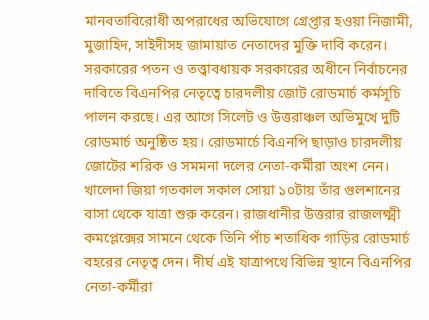মানবতাবিরোধী অপরাধের অভিযোগে গ্রেপ্তার হওয়া নিজামী, মুজাহিদ, সাইদীসহ জামায়াত নেতাদের মুক্তি দাবি করেন।
সরকারের পতন ও তত্ত্বাবধায়ক সরকারের অধীনে নির্বাচনের দাবিতে বিএনপির নেতৃত্বে চারদলীয় জোট রোডমার্চ কর্মসূচি পালন করছে। এর আগে সিলেট ও উত্তরাঞ্চল অভিমুখে দুটি রোডমার্চ অনুষ্ঠিত হয়। রোডমার্চে বিএনপি ছাড়াও চারদলীয় জোটের শরিক ও সমমনা দলের নেতা-কর্মীরা অংশ নেন।
খালেদা জিয়া গতকাল সকাল সোয়া ১০টায় তাঁর গুলশানের বাসা থেকে যাত্রা শুরু করেন। রাজধানীর উত্তরার রাজলক্ষ্মী কমপ্লেক্সের সামনে থেকে তিনি পাঁচ শতাধিক গাড়ির রোডমার্চ বহরের নেতৃত্ব দেন। দীর্ঘ এই যাত্রাপথে বিভিন্ন স্থানে বিএনপির নেতা-কর্মীরা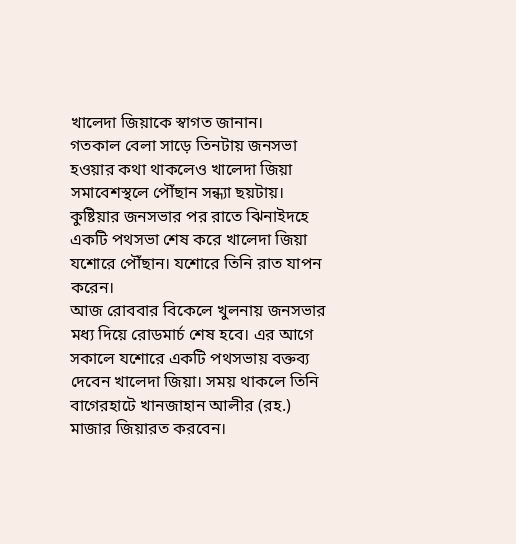খালেদা জিয়াকে স্বাগত জানান।
গতকাল বেলা সাড়ে তিনটায় জনসভা হওয়ার কথা থাকলেও খালেদা জিয়া সমাবেশস্থলে পৌঁছান সন্ধ্যা ছয়টায়। কুষ্টিয়ার জনসভার পর রাতে ঝিনাইদহে একটি পথসভা শেষ করে খালেদা জিয়া যশোরে পৌঁছান। যশোরে তিনি রাত যাপন করেন।
আজ রোববার বিকেলে খুলনায় জনসভার মধ্য দিয়ে রোডমার্চ শেষ হবে। এর আগে সকালে যশোরে একটি পথসভায় বক্তব্য দেবেন খালেদা জিয়া। সময় থাকলে তিনি বাগেরহাটে খানজাহান আলীর (রহ.) মাজার জিয়ারত করবেন।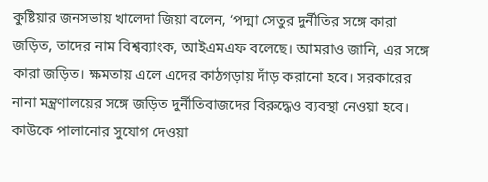কুষ্টিয়ার জনসভায় খালেদা জিয়া বলেন, ‘পদ্মা সেতুর দুর্নীতির সঙ্গে কারা জড়িত, তাদের নাম বিশ্বব্যাংক, আইএমএফ বলেছে। আমরাও জানি, এর সঙ্গে কারা জড়িত। ক্ষমতায় এলে এদের কাঠগড়ায় দাঁড় করানো হবে। সরকারের নানা মন্ত্রণালয়ের সঙ্গে জড়িত দুর্নীতিবাজদের বিরুদ্ধেও ব্যবস্থা নেওয়া হবে। কাউকে পালানোর সুযোগ দেওয়া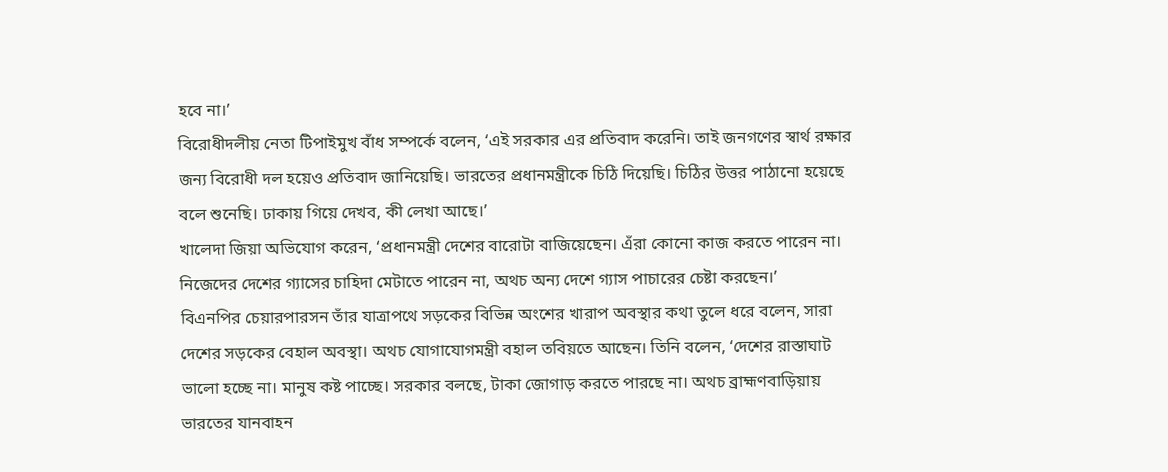হবে না।’
বিরোধীদলীয় নেতা টিপাইমুখ বাঁধ সম্পর্কে বলেন, ‘এই সরকার এর প্রতিবাদ করেনি। তাই জনগণের স্বার্থ রক্ষার জন্য বিরোধী দল হয়েও প্রতিবাদ জানিয়েছি। ভারতের প্রধানমন্ত্রীকে চিঠি দিয়েছি। চিঠির উত্তর পাঠানো হয়েছে বলে শুনেছি। ঢাকায় গিয়ে দেখব, কী লেখা আছে।’
খালেদা জিয়া অভিযোগ করেন, ‘প্রধানমন্ত্রী দেশের বারোটা বাজিয়েছেন। এঁরা কোনো কাজ করতে পারেন না। নিজেদের দেশের গ্যাসের চাহিদা মেটাতে পারেন না, অথচ অন্য দেশে গ্যাস পাচারের চেষ্টা করছেন।’
বিএনপির চেয়ারপারসন তাঁর যাত্রাপথে সড়কের বিভিন্ন অংশের খারাপ অবস্থার কথা তুলে ধরে বলেন, সারা দেশের সড়কের বেহাল অবস্থা। অথচ যোগাযোগমন্ত্রী বহাল তবিয়তে আছেন। তিনি বলেন, ‘দেশের রাস্তাঘাট ভালো হচ্ছে না। মানুষ কষ্ট পাচ্ছে। সরকার বলছে, টাকা জোগাড় করতে পারছে না। অথচ ব্রাহ্মণবাড়িয়ায় ভারতের যানবাহন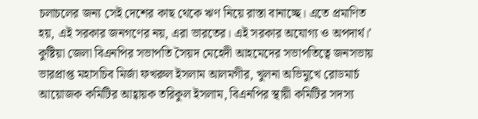চলাচলের জন্য সেই দেশের কাছ থেকে ঋণ নিয়ে রাস্তা বানাচ্ছে। এতে প্রমাণিত হয়, এই সরকার জনগণের নয়, এরা ভারতের। এই সরকার অযোগ্য ও অপদার্থ।’
কুষ্টিয়া জেলা বিএনপির সভাপতি সৈয়দ মেহেদী আহমেদের সভাপতিত্বে জনসভায় ভারপ্রাপ্ত মহাসচিব মির্জা ফখরুল ইসলাম আলমগীর, খুলনা অভিমুখে রোডমার্চ আয়োজক কমিটির আহ্বায়ক তরিকুল ইসলাম, বিএনপির স্থায়ী কমিটির সদস্য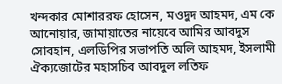খন্দকার মোশাররফ হোসেন, মওদুদ আহমদ, এম কে আনোয়ার, জামায়াতের নায়েবে আমির আবদুস সোবহান, এলডিপির সভাপতি অলি আহমদ, ইসলামী ঐক্যজোটের মহাসচিব আবদুল লতিফ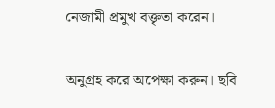নেজামী প্রমুখ বক্তৃতা করেন।

অনুগ্রহ করে অপেক্ষা করুন। ছবি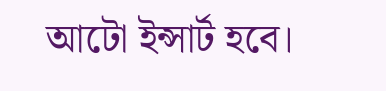আটো ইন্সার্ট হবে।